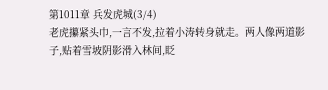第1011章 兵发虎城(3/4)
老虎攥紧头巾,一言不发,拉着小涛转身就走。两人像两道影子,贴着雪坡阴影滑入林间,眨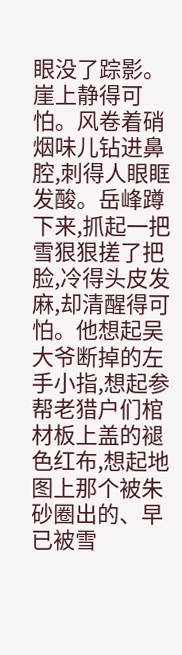眼没了踪影。
崖上静得可怕。风卷着硝烟味儿钻进鼻腔,刺得人眼眶发酸。岳峰蹲下来,抓起一把雪狠狠搓了把脸,冷得头皮发麻,却清醒得可怕。他想起吴大爷断掉的左手小指,想起参帮老猎户们棺材板上盖的褪色红布,想起地图上那个被朱砂圈出的、早已被雪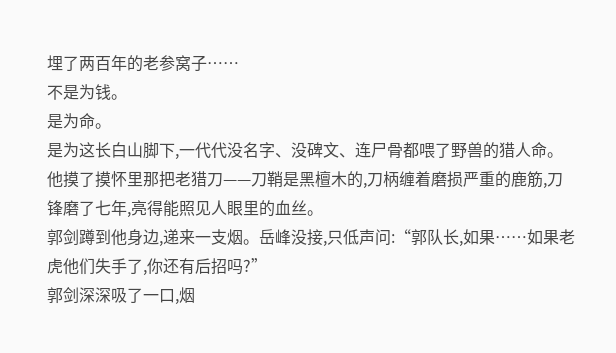埋了两百年的老参窝子……
不是为钱。
是为命。
是为这长白山脚下,一代代没名字、没碑文、连尸骨都喂了野兽的猎人命。
他摸了摸怀里那把老猎刀——刀鞘是黑檀木的,刀柄缠着磨损严重的鹿筋,刀锋磨了七年,亮得能照见人眼里的血丝。
郭剑蹲到他身边,递来一支烟。岳峰没接,只低声问:“郭队长,如果……如果老虎他们失手了,你还有后招吗?”
郭剑深深吸了一口,烟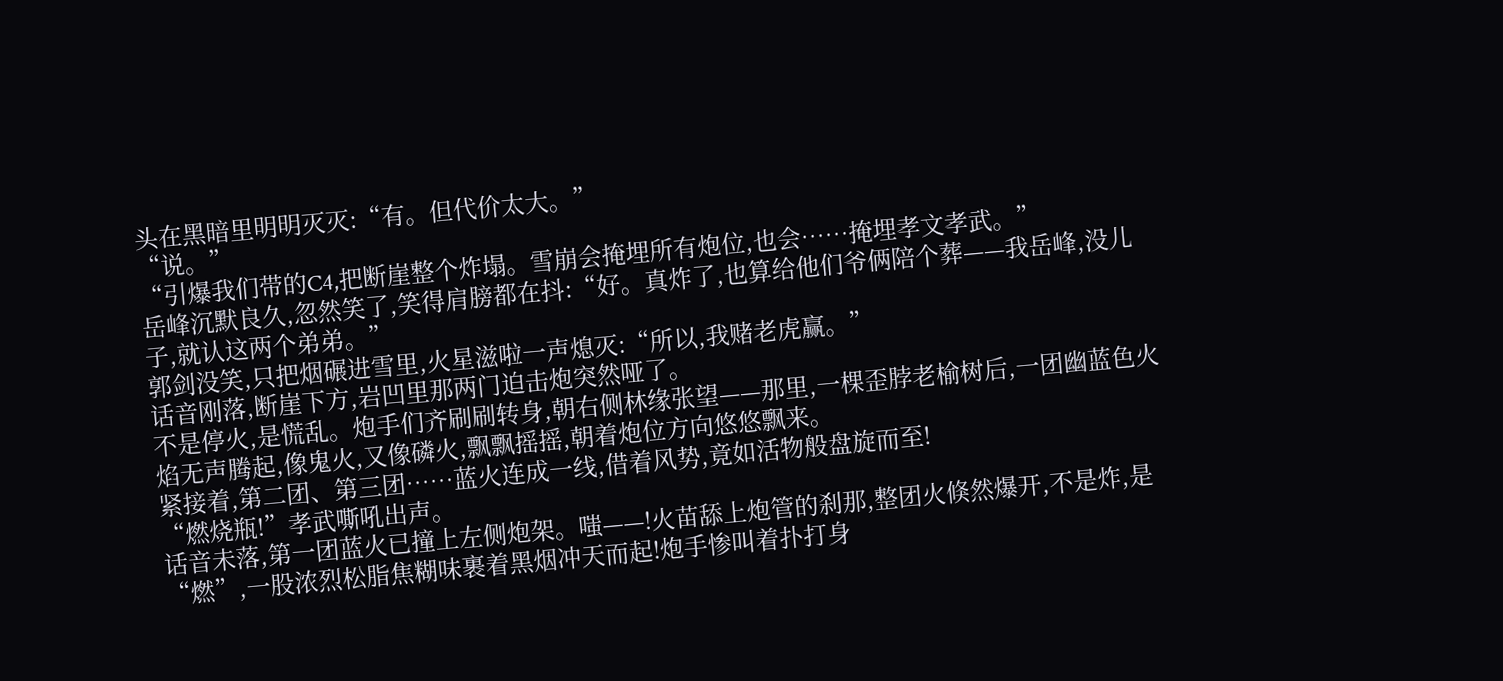头在黑暗里明明灭灭:“有。但代价太大。”
“说。”
“引爆我们带的C4,把断崖整个炸塌。雪崩会掩埋所有炮位,也会……掩埋孝文孝武。”
岳峰沉默良久,忽然笑了,笑得肩膀都在抖:“好。真炸了,也算给他们爷俩陪个葬——我岳峰,没儿子,就认这两个弟弟。”
郭剑没笑,只把烟碾进雪里,火星滋啦一声熄灭:“所以,我赌老虎赢。”
话音刚落,断崖下方,岩凹里那两门迫击炮突然哑了。
不是停火,是慌乱。炮手们齐刷刷转身,朝右侧林缘张望——那里,一棵歪脖老榆树后,一团幽蓝色火焰无声腾起,像鬼火,又像磷火,飘飘摇摇,朝着炮位方向悠悠飘来。
紧接着,第二团、第三团……蓝火连成一线,借着风势,竟如活物般盘旋而至!
“燃烧瓶!”孝武嘶吼出声。
话音未落,第一团蓝火已撞上左侧炮架。嗤——!火苗舔上炮管的刹那,整团火倏然爆开,不是炸,是“燃”,一股浓烈松脂焦糊味裹着黑烟冲天而起!炮手惨叫着扑打身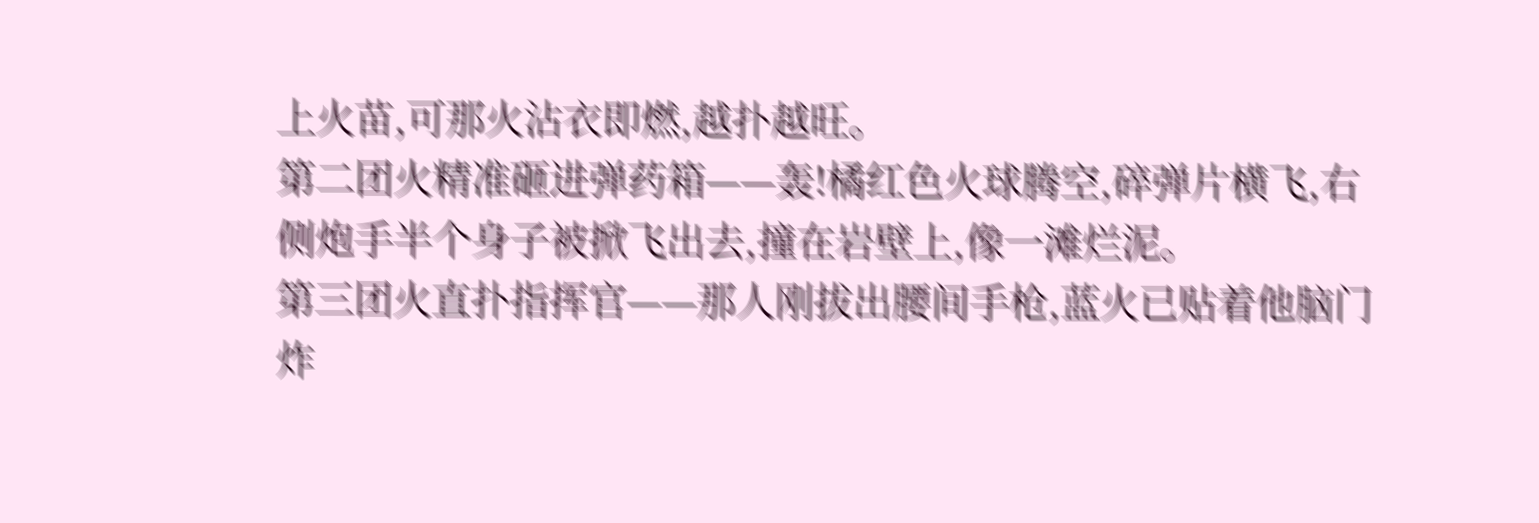上火苗,可那火沾衣即燃,越扑越旺。
第二团火精准砸进弹药箱——轰!橘红色火球腾空,碎弹片横飞,右侧炮手半个身子被掀飞出去,撞在岩壁上,像一滩烂泥。
第三团火直扑指挥官——那人刚拔出腰间手枪,蓝火已贴着他脑门炸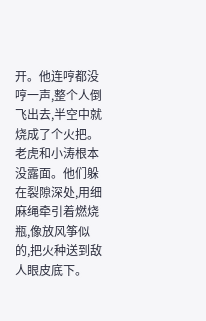开。他连哼都没哼一声,整个人倒飞出去,半空中就烧成了个火把。
老虎和小涛根本没露面。他们躲在裂隙深处,用细麻绳牵引着燃烧瓶,像放风筝似的,把火种送到敌人眼皮底下。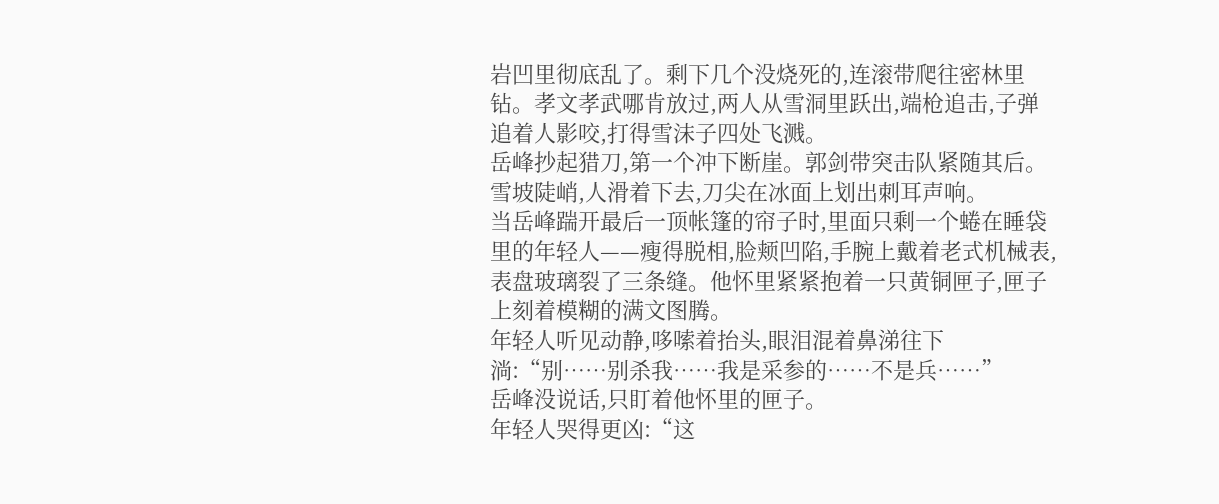岩凹里彻底乱了。剩下几个没烧死的,连滚带爬往密林里钻。孝文孝武哪肯放过,两人从雪洞里跃出,端枪追击,子弹追着人影咬,打得雪沫子四处飞溅。
岳峰抄起猎刀,第一个冲下断崖。郭剑带突击队紧随其后。雪坡陡峭,人滑着下去,刀尖在冰面上划出刺耳声响。
当岳峰踹开最后一顶帐篷的帘子时,里面只剩一个蜷在睡袋里的年轻人——瘦得脱相,脸颊凹陷,手腕上戴着老式机械表,表盘玻璃裂了三条缝。他怀里紧紧抱着一只黄铜匣子,匣子上刻着模糊的满文图腾。
年轻人听见动静,哆嗦着抬头,眼泪混着鼻涕往下淌:“别……别杀我……我是采参的……不是兵……”
岳峰没说话,只盯着他怀里的匣子。
年轻人哭得更凶:“这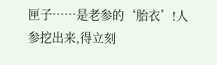匣子……是老参的‘胎衣’!人参挖出来,得立刻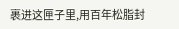裹进这匣子里,用百年松脂封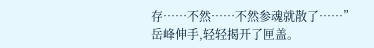存……不然……不然参魂就散了……”
岳峰伸手,轻轻揭开了匣盖。